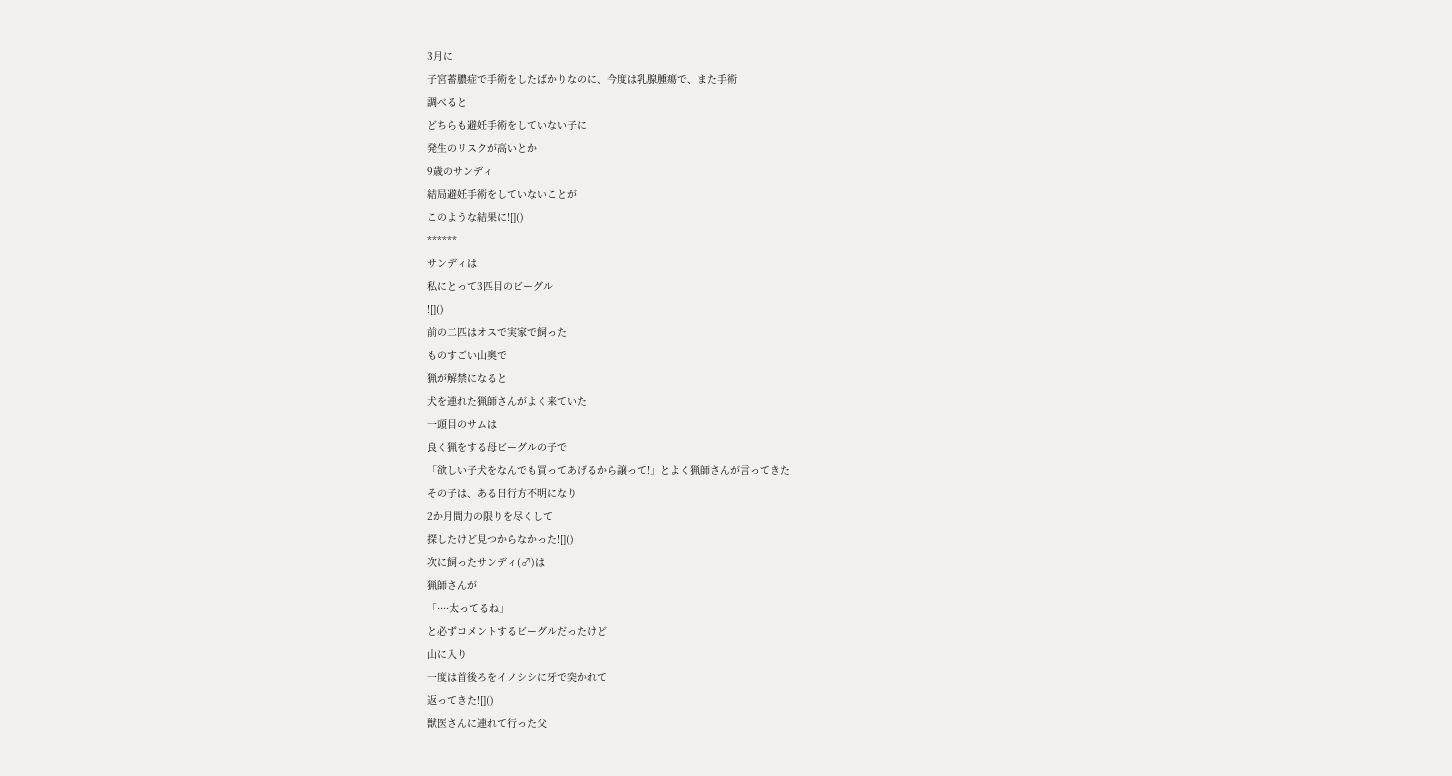3月に
子宮蓄膿症で手術をしたばかりなのに、今度は乳腺腫瘍で、また手術
調べると
どちらも避妊手術をしていない子に
発生のリスクが高いとか
9歳のサンディ
結局避妊手術をしていないことが
このような結果に![]()
******
サンディは
私にとって3匹目のビーグル
![]()
前の二匹はオスで実家で飼った
ものすごい山奥で
猟が解禁になると
犬を連れた猟師さんがよく来ていた
一頭目のサムは
良く猟をする母ビーグルの子で
「欲しい子犬をなんでも買ってあげるから譲って!」とよく猟師さんが言ってきた
その子は、ある日行方不明になり
2か月間力の限りを尽くして
探したけど見つからなかった![]()
次に飼ったサンディ(♂)は
猟師さんが
「····太ってるね」
と必ずコメントするビーグルだったけど
山に入り
一度は首後ろをイノシシに牙で突かれて
返ってきた![]()
獣医さんに連れて行った父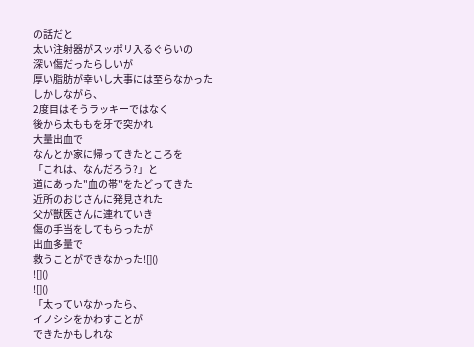の話だと
太い注射器がスッポリ入るぐらいの
深い傷だったらしいが
厚い脂肪が幸いし大事には至らなかった
しかしながら、
2度目はそうラッキーではなく
後から太ももを牙で突かれ
大量出血で
なんとか家に帰ってきたところを
「これは、なんだろう?」と
道にあった"血の帯"をたどってきた
近所のおじさんに発見された
父が獣医さんに連れていき
傷の手当をしてもらったが
出血多量で
救うことができなかった![]()
![]()
![]()
「太っていなかったら、
イノシシをかわすことが
できたかもしれな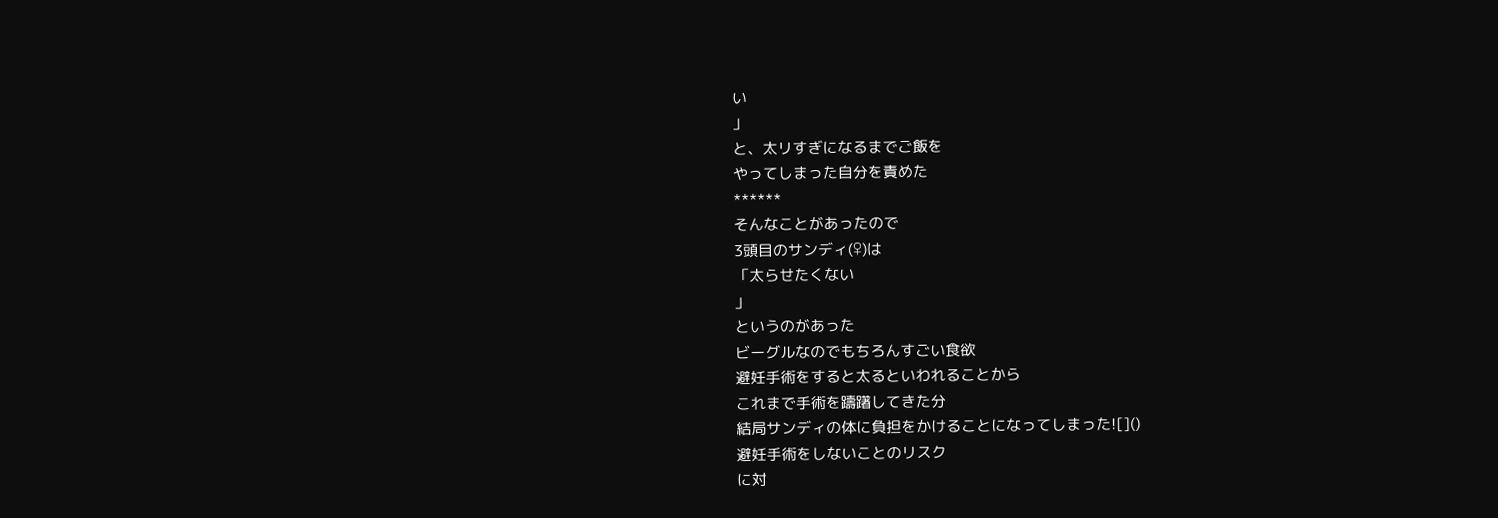い
」
と、太リすぎになるまでご飯を
やってしまった自分を責めた
******
そんなことがあったので
3頭目のサンディ(♀)は
「太らせたくない
」
というのがあった
ビーグルなのでもちろんすごい食欲
避妊手術をすると太るといわれることから
これまで手術を躊躇してきた分
結局サンディの体に負担をかけることになってしまった![]()
避妊手術をしないことのリスク
に対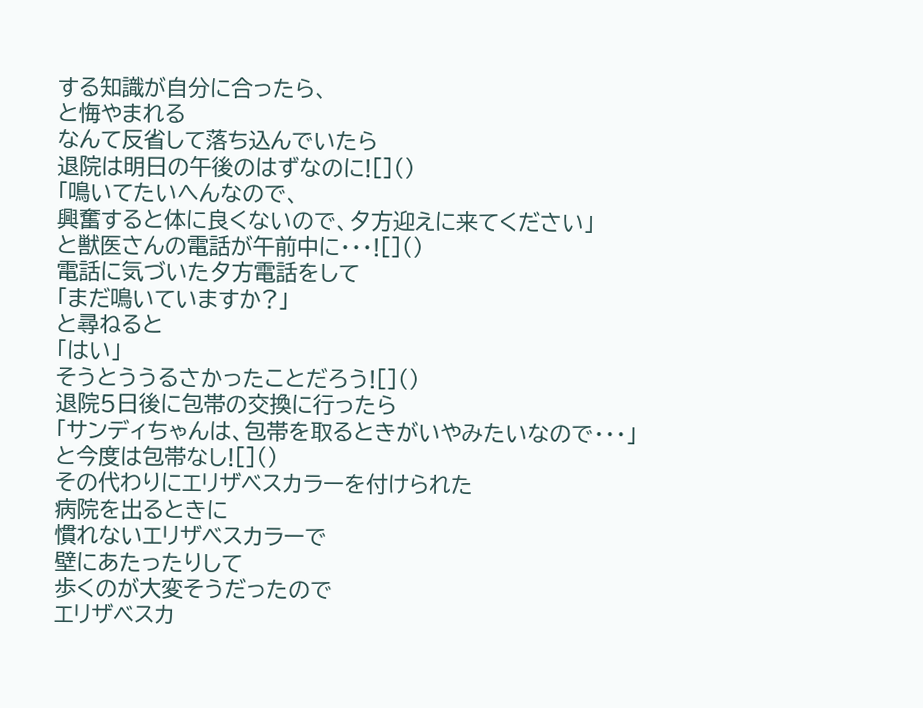する知識が自分に合ったら、
と悔やまれる
なんて反省して落ち込んでいたら
退院は明日の午後のはずなのに![]()
「鳴いてたいへんなので、
興奮すると体に良くないので、夕方迎えに来てください」
と獣医さんの電話が午前中に・・・![]()
電話に気づいた夕方電話をして
「まだ鳴いていますか?」
と尋ねると
「はい」
そうとううるさかったことだろう![]()
退院5日後に包帯の交換に行ったら
「サンディちゃんは、包帯を取るときがいやみたいなので・・・」
と今度は包帯なし![]()
その代わりにエリザベスカラーを付けられた
病院を出るときに
慣れないエリザベスカラーで
壁にあたったりして
歩くのが大変そうだったので
エリザベスカ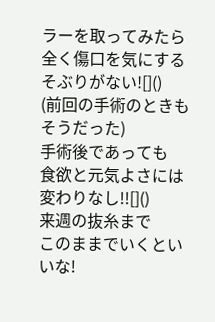ラーを取ってみたら
全く傷口を気にするそぶりがない![]()
(前回の手術のときもそうだった)
手術後であっても
食欲と元気よさには変わりなし!![]()
来週の抜糸まで
このままでいくといいな!